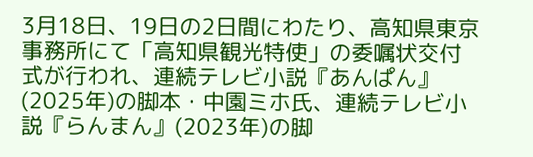3月18日、19日の2日間にわたり、高知県東京事務所にて「高知県観光特使」の委嘱状交付式が行われ、連続テレビ小説『あんぱん』(2025年)の脚本・中園ミホ氏、連続テレビ小説『らんまん』(2023年)の脚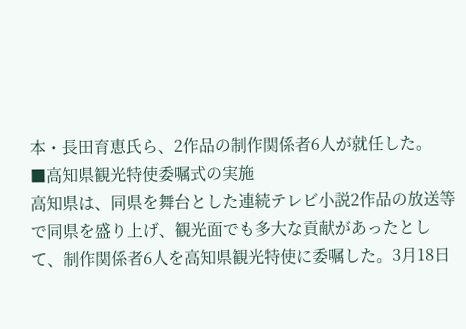本・長田育恵氏ら、2作品の制作関係者6人が就任した。
■高知県観光特使委嘱式の実施
高知県は、同県を舞台とした連続テレビ小説2作品の放送等で同県を盛り上げ、観光面でも多大な貢献があったとして、制作関係者6人を高知県観光特使に委嘱した。3月18日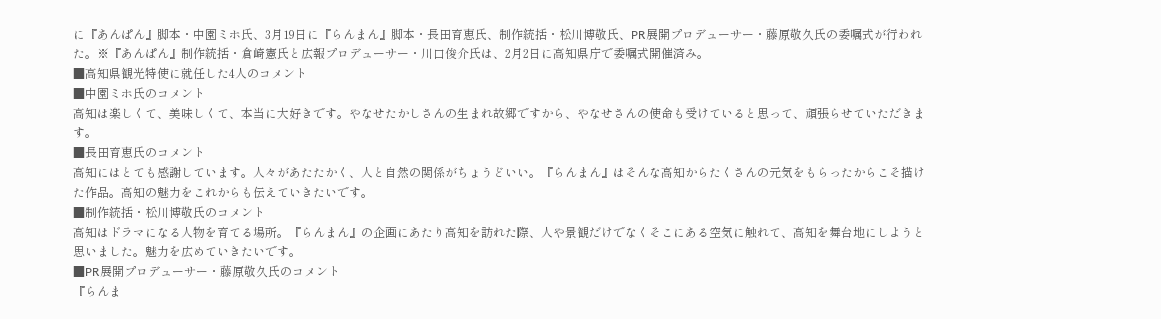に『あんぱん』脚本・中園ミホ氏、3月19日に『らんまん』脚本・長田育恵氏、制作統括・松川博敬氏、PR展開プロデューサー・藤原敬久氏の委嘱式が行われた。※『あんぱん』制作統括・倉崎憲氏と広報プロデューサー・川口俊介氏は、2月2日に高知県庁で委嘱式開催済み。
■高知県観光特使に就任した4人のコメント
■中園ミホ氏のコメント
高知は楽しくて、美味しくて、本当に大好きです。やなせたかしさんの生まれ故郷ですから、やなせさんの使命も受けていると思って、頑張らせていただきます。
■長田育恵氏のコメント
高知にはとても感謝しています。人々があたたかく、人と自然の関係がちょうどいい。『らんまん』はそんな高知からたくさんの元気をもらったからこそ描けた作品。高知の魅力をこれからも伝えていきたいです。
■制作統括・松川博敬氏のコメント
高知はドラマになる人物を育てる場所。『らんまん』の企画にあたり高知を訪れた際、人や景観だけでなくそこにある空気に触れて、高知を舞台地にしようと思いました。魅力を広めていきたいです。
■PR展開プロデューサー・藤原敬久氏のコメント
『らんま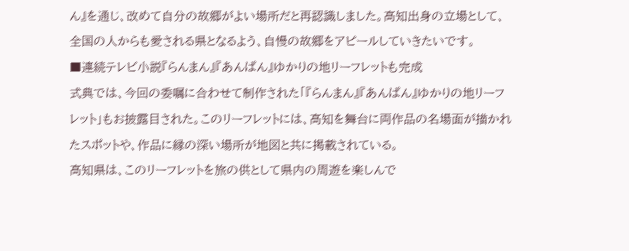ん』を通じ、改めて自分の故郷がよい場所だと再認識しました。高知出身の立場として、全国の人からも愛される県となるよう、自慢の故郷をアピールしていきたいです。
■連続テレビ小説『らんまん』『あんぱん』ゆかりの地リーフレットも完成
式典では、今回の委嘱に合わせて制作された「『らんまん』『あんぱん』ゆかりの地リーフレット」もお披露目された。このリーフレットには、高知を舞台に両作品の名場面が描かれたスポットや、作品に縁の深い場所が地図と共に掲載されている。
高知県は、このリーフレットを旅の供として県内の周遊を楽しんで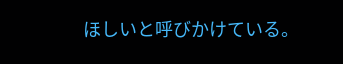ほしいと呼びかけている。